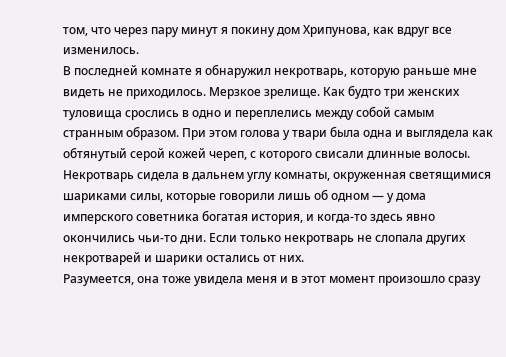том, что через пару минут я покину дом Хрипунова, как вдруг все изменилось.
В последней комнате я обнаружил некротварь, которую раньше мне видеть не приходилось. Мерзкое зрелище. Как будто три женских туловища срослись в одно и переплелись между собой самым странным образом. При этом голова у твари была одна и выглядела как обтянутый серой кожей череп, с которого свисали длинные волосы.
Некротварь сидела в дальнем углу комнаты, окруженная светящимися шариками силы, которые говорили лишь об одном — у дома имперского советника богатая история, и когда-то здесь явно окончились чьи-то дни. Если только некротварь не слопала других некротварей и шарики остались от них.
Разумеется, она тоже увидела меня и в этот момент произошло сразу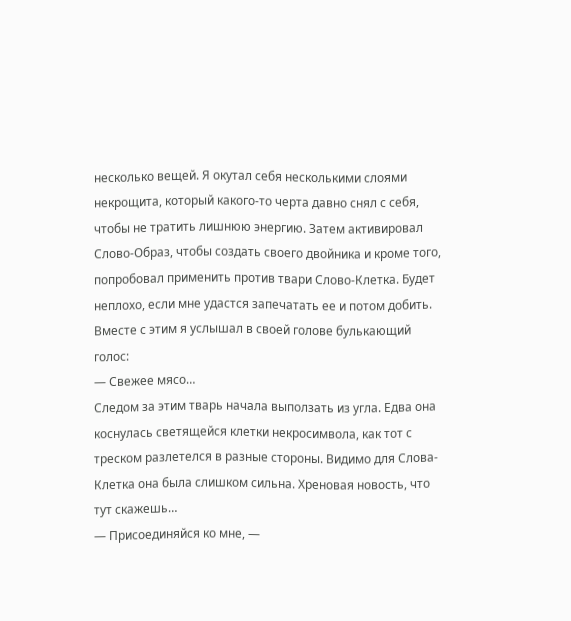несколько вещей. Я окутал себя несколькими слоями некрощита, который какого-то черта давно снял с себя, чтобы не тратить лишнюю энергию. Затем активировал Слово-Образ, чтобы создать своего двойника и кроме того, попробовал применить против твари Слово-Клетка. Будет неплохо, если мне удастся запечатать ее и потом добить.
Вместе с этим я услышал в своей голове булькающий голос:
— Свежее мясо…
Следом за этим тварь начала выползать из угла. Едва она коснулась светящейся клетки некросимвола, как тот с треском разлетелся в разные стороны. Видимо для Слова-Клетка она была слишком сильна. Хреновая новость, что тут скажешь…
— Присоединяйся ко мне, —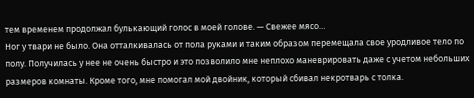тем временем продолжал булькающий голос в моей голове. — Свежее мясо…
Ног у твари не было. Она отталкивалась от пола руками и таким образом перемещала свое уродливое тело по полу. Получилась у нее не очень быстро и это позволило мне неплохо маневрировать даже с учетом небольших размеров комнаты. Кроме того, мне помогал мой двойник, который сбивал некротварь с толка.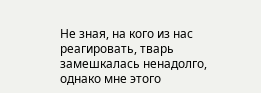Не зная, на кого из нас реагировать, тварь замешкалась ненадолго, однако мне этого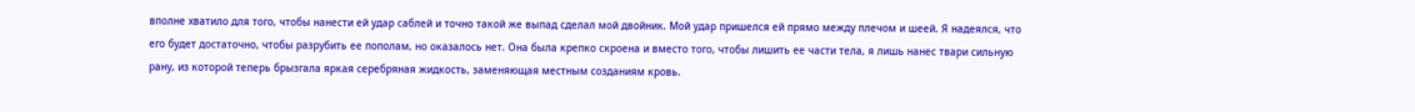вполне хватило для того, чтобы нанести ей удар саблей и точно такой же выпад сделал мой двойник. Мой удар пришелся ей прямо между плечом и шеей. Я надеялся, что его будет достаточно, чтобы разрубить ее пополам, но оказалось нет. Она была крепко скроена и вместо того, чтобы лишить ее части тела, я лишь нанес твари сильную рану, из которой теперь брызгала яркая серебряная жидкость, заменяющая местным созданиям кровь.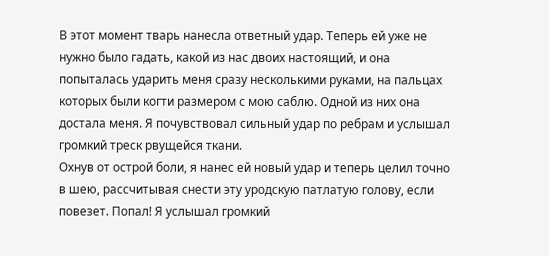В этот момент тварь нанесла ответный удар. Теперь ей уже не нужно было гадать, какой из нас двоих настоящий, и она попыталась ударить меня сразу несколькими руками, на пальцах которых были когти размером с мою саблю. Одной из них она достала меня. Я почувствовал сильный удар по ребрам и услышал громкий треск рвущейся ткани.
Охнув от острой боли, я нанес ей новый удар и теперь целил точно в шею, рассчитывая снести эту уродскую патлатую голову, если повезет. Попал! Я услышал громкий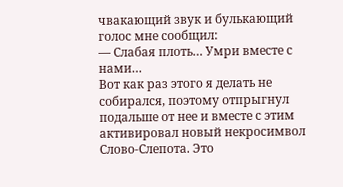чвакающий звук и булькающий голос мне сообщил:
— Слабая плоть… Умри вместе с нами…
Вот как раз этого я делать не собирался, поэтому отпрыгнул подальше от нее и вместе с этим активировал новый некросимвол Слово-Слепота. Это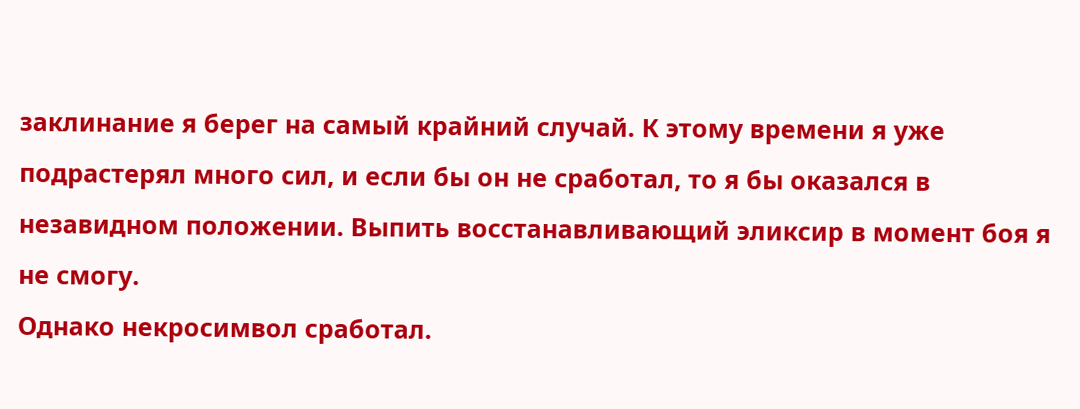заклинание я берег на самый крайний случай. К этому времени я уже подрастерял много сил, и если бы он не сработал, то я бы оказался в незавидном положении. Выпить восстанавливающий эликсир в момент боя я не смогу.
Однако некросимвол сработал.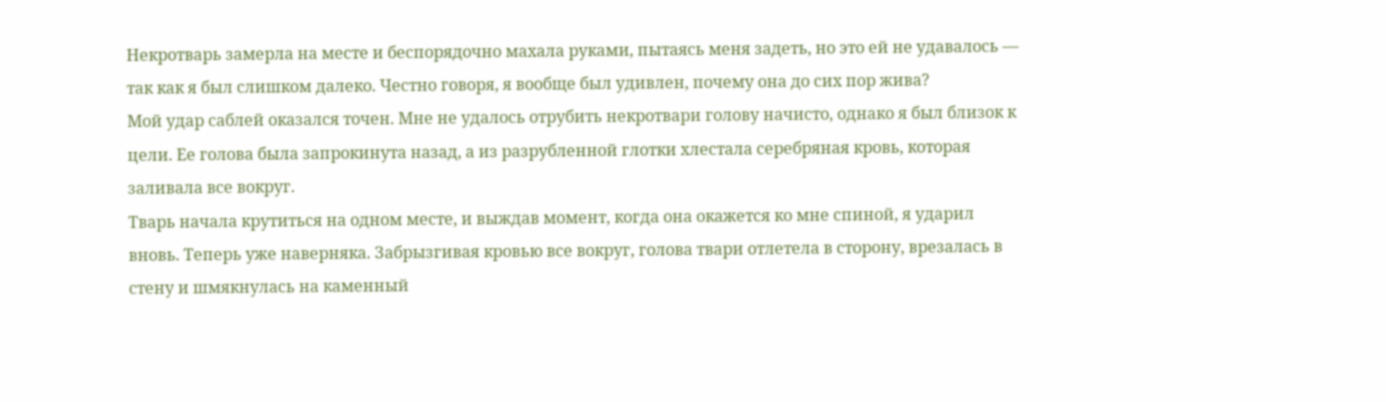Некротварь замерла на месте и беспорядочно махала руками, пытаясь меня задеть, но это ей не удавалось — так как я был слишком далеко. Честно говоря, я вообще был удивлен, почему она до сих пор жива?
Мой удар саблей оказался точен. Мне не удалось отрубить некротвари голову начисто, однако я был близок к цели. Ее голова была запрокинута назад, а из разрубленной глотки хлестала серебряная кровь, которая заливала все вокруг.
Тварь начала крутиться на одном месте, и выждав момент, когда она окажется ко мне спиной, я ударил вновь. Теперь уже наверняка. Забрызгивая кровью все вокруг, голова твари отлетела в сторону, врезалась в стену и шмякнулась на каменный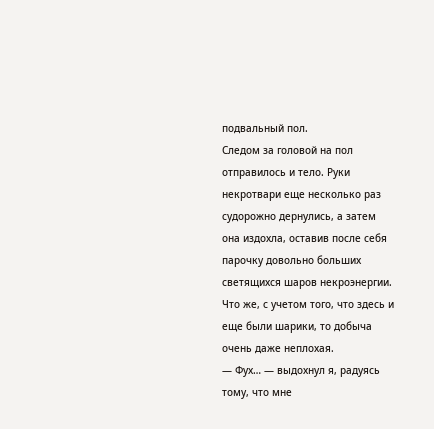подвальный пол.
Следом за головой на пол отправилось и тело. Руки некротвари еще несколько раз судорожно дернулись, а затем она издохла, оставив после себя парочку довольно больших светящихся шаров некроэнергии. Что же, с учетом того, что здесь и еще были шарики, то добыча очень даже неплохая.
— Фух… — выдохнул я, радуясь тому, что мне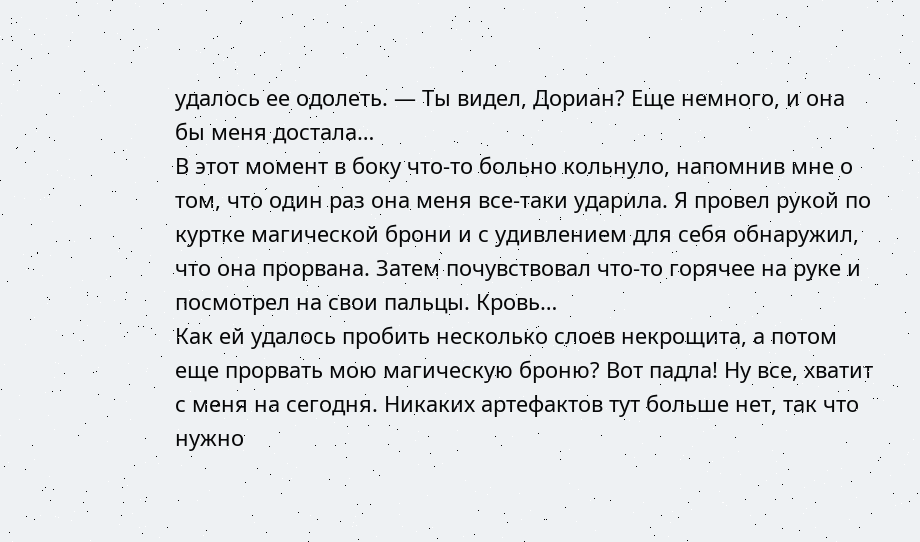удалось ее одолеть. — Ты видел, Дориан? Еще немного, и она бы меня достала…
В этот момент в боку что-то больно кольнуло, напомнив мне о том, что один раз она меня все-таки ударила. Я провел рукой по куртке магической брони и с удивлением для себя обнаружил, что она прорвана. Затем почувствовал что-то горячее на руке и посмотрел на свои пальцы. Кровь…
Как ей удалось пробить несколько слоев некрощита, а потом еще прорвать мою магическую броню? Вот падла! Ну все, хватит с меня на сегодня. Никаких артефактов тут больше нет, так что нужно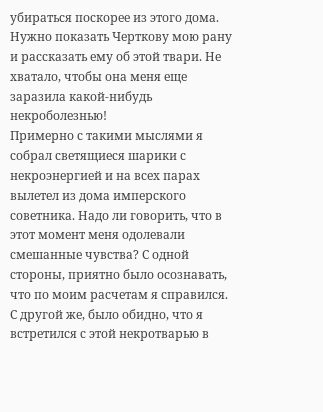убираться поскорее из этого дома. Нужно показать Черткову мою рану и рассказать ему об этой твари. Не хватало, чтобы она меня еще заразила какой-нибудь некроболезнью!
Примерно с такими мыслями я собрал светящиеся шарики с некроэнергией и на всех парах вылетел из дома имперского советника. Надо ли говорить, что в этот момент меня одолевали смешанные чувства? С одной стороны, приятно было осознавать, что по моим расчетам я справился. С другой же, было обидно, что я встретился с этой некротварью в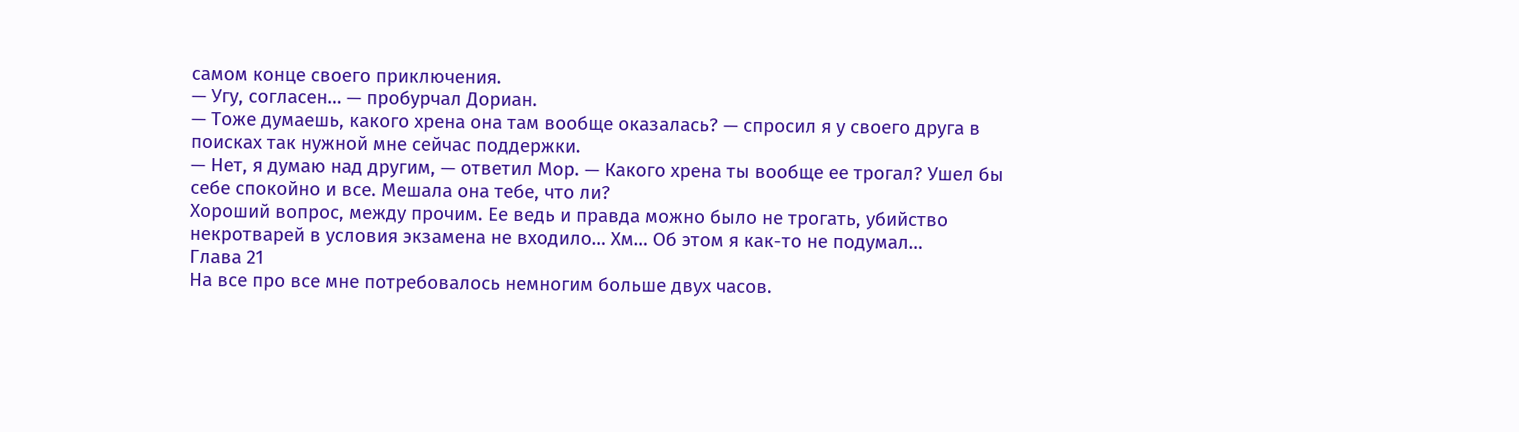самом конце своего приключения.
— Угу, согласен… — пробурчал Дориан.
— Тоже думаешь, какого хрена она там вообще оказалась? — спросил я у своего друга в поисках так нужной мне сейчас поддержки.
— Нет, я думаю над другим, — ответил Мор. — Какого хрена ты вообще ее трогал? Ушел бы себе спокойно и все. Мешала она тебе, что ли?
Хороший вопрос, между прочим. Ее ведь и правда можно было не трогать, убийство некротварей в условия экзамена не входило… Хм… Об этом я как-то не подумал…
Глава 21
На все про все мне потребовалось немногим больше двух часов.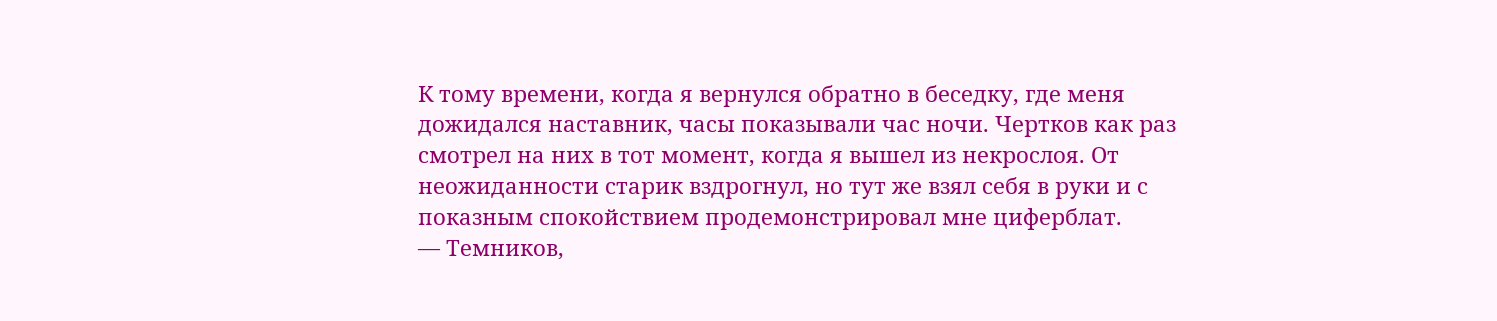К тому времени, когда я вернулся обратно в беседку, где меня дожидался наставник, часы показывали час ночи. Чертков как раз смотрел на них в тот момент, когда я вышел из некрослоя. От неожиданности старик вздрогнул, но тут же взял себя в руки и с показным спокойствием продемонстрировал мне циферблат.
— Темников,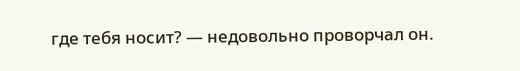где тебя носит? — недовольно проворчал он.